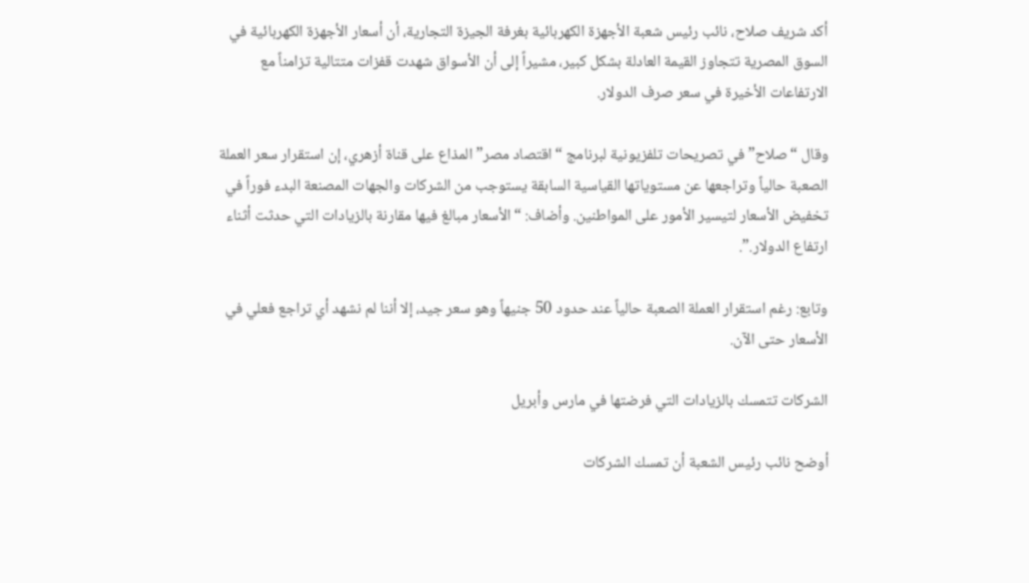أكد شريف صلاح، نائب رئيس شعبة الأجهزة الكهربائية بغرفة الجيزة التجارية، أن أسعار الأجهزة الكهربائية في السوق المصرية تتجاوز القيمة العادلة بشكل كبير، مشيراً إلى أن الأسواق شهدت قفزات متتالية تزامناً مع الارتفاعات الأخيرة في سعر صرف الدولار.

وقال “صلاح” في تصريحات تلفزيونية لبرنامج “اقتصاد مصر” المذاع على قناة أزهري، إن استقرار سعر العملة الصعبة حالياً وتراجعها عن مستوياتها القياسية السابقة يستوجب من الشركات والجهات المصنعة البدء فوراً في تخفيض الأسعار لتيسير الأمور على المواطنين. وأضاف: “الأسعار مبالغ فيها مقارنة بالزيادات التي حدثت أثناء ارتفاع الدولار.”.

وتابع: رغم استقرار العملة الصعبة حالياً عند حدود 50 جنيهاً وهو سعر جيد، إلا أننا لم نشهد أي تراجع فعلي في الأسعار حتى الآن.

الشركات تتمسك بالزيادات التي فرضتها في مارس وأبريل

أوضح نائب رئيس الشعبة أن تمسك الشركات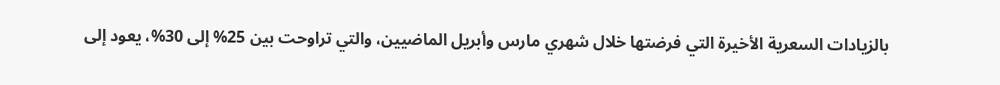بالزيادات السعرية الأخيرة التي فرضتها خلال شهري مارس وأبريل الماضيين، والتي تراوحت بين 25% إلى 30%، يعود إلى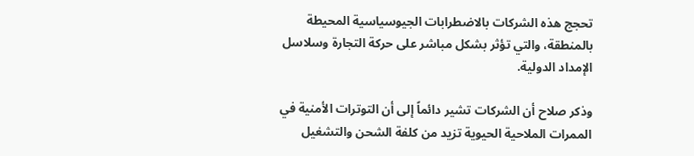تحجج هذه الشركات بالاضطرابات الجيوسياسية المحيطة بالمنطقة، والتي تؤثر بشكل مباشر على حركة التجارة وسلاسل الإمداد الدولية.

وذكر صلاح أن الشركات تشير دائماً إلى أن التوترات الأمنية في الممرات الملاحية الحيوية تزيد من كلفة الشحن والتشغيل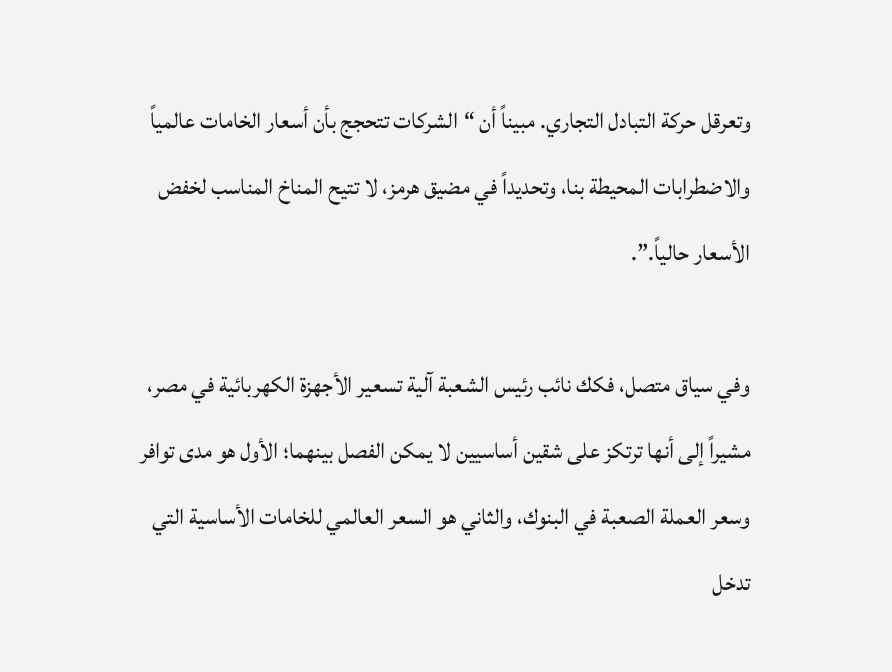وتعرقل حركة التبادل التجاري. مبيناً أن “الشركات تتحجج بأن أسعار الخامات عالمياً والاضطرابات المحيطة بنا، وتحديداً في مضيق هرمز، لا تتيح المناخ المناسب لخفض الأسعار حالياً.”.

وفي سياق متصل، فكك نائب رئيس الشعبة آلية تسعير الأجهزة الكهربائية في مصر، مشيراً إلى أنها ترتكز على شقين أساسيين لا يمكن الفصل بينهما؛ الأول هو مدى توافر وسعر العملة الصعبة في البنوك، والثاني هو السعر العالمي للخامات الأساسية التي تدخل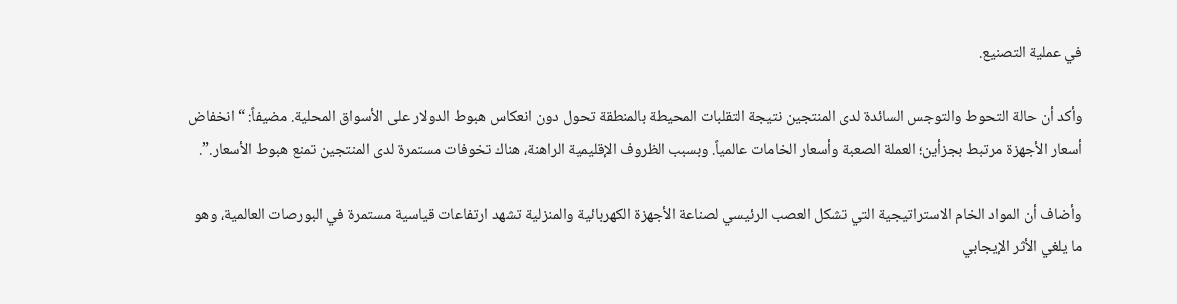في عملية التصنيع.

وأكد أن حالة التحوط والتوجس السائدة لدى المنتجين نتيجة التقلبات المحيطة بالمنطقة تحول دون انعكاس هبوط الدولار على الأسواق المحلية. مضيفاً: “انخفاض أسعار الأجهزة مرتبط بجزأين؛ العملة الصعبة وأسعار الخامات عالمياً. وبسبب الظروف الإقليمية الراهنة، هناك تخوفات مستمرة لدى المنتجين تمنع هبوط الأسعار.”.

وأضاف أن المواد الخام الاستراتيجية التي تشكل العصب الرئيسي لصناعة الأجهزة الكهربائية والمنزلية تشهد ارتفاعات قياسية مستمرة في البورصات العالمية، وهو ما يلغي الأثر الإيجابي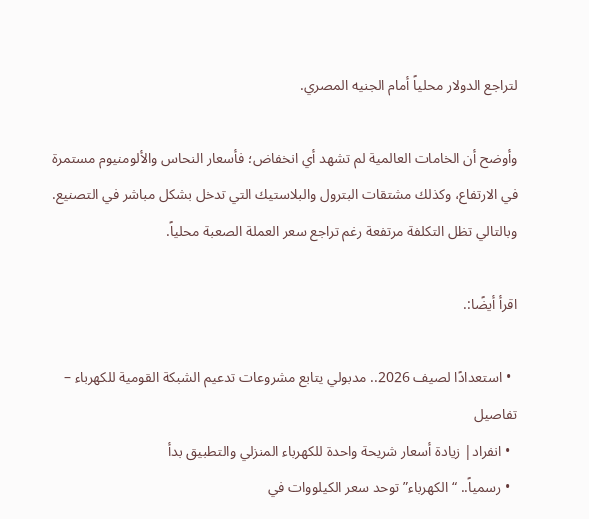لتراجع الدولار محلياً أمام الجنيه المصري.

وأوضح أن الخامات العالمية لم تشهد أي انخفاض؛ فأسعار النحاس والألومنيوم مستمرة في الارتفاع، وكذلك مشتقات البترول والبلاستيك التي تدخل بشكل مباشر في التصنيع. وبالتالي تظل التكلفة مرتفعة رغم تراجع سعر العملة الصعبة محلياً.

اقرأ أيضًا:.

  • استعدادًا لصيف 2026.. مدبولي يتابع مشروعات تدعيم الشبكة القومية للكهرباء – تفاصيل
  • انفراد| زيادة أسعار شريحة واحدة للكهرباء المنزلي والتطبيق بدأ
  • رسمياً.. “الكهرباء” توحد سعر الكيلووات في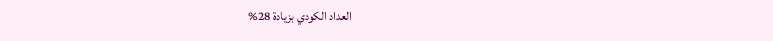العداد الكودي بزيادة 28%